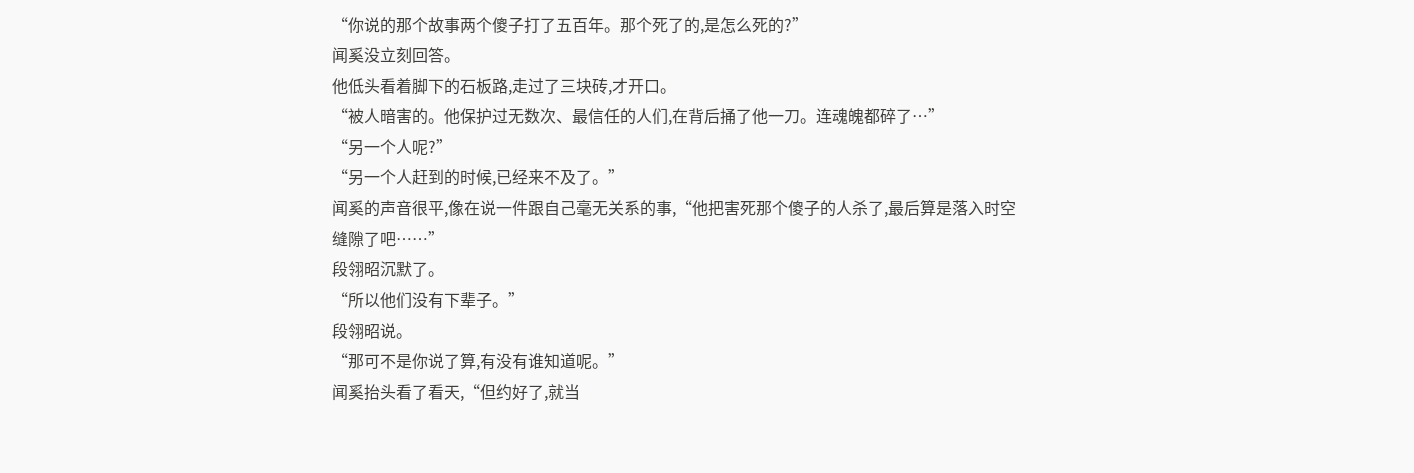“你说的那个故事两个傻子打了五百年。那个死了的,是怎么死的?”
闻奚没立刻回答。
他低头看着脚下的石板路,走过了三块砖,才开口。
“被人暗害的。他保护过无数次、最信任的人们,在背后捅了他一刀。连魂魄都碎了…”
“另一个人呢?”
“另一个人赶到的时候,已经来不及了。”
闻奚的声音很平,像在说一件跟自己毫无关系的事,“他把害死那个傻子的人杀了,最后算是落入时空缝隙了吧……”
段翎昭沉默了。
“所以他们没有下辈子。”
段翎昭说。
“那可不是你说了算,有没有谁知道呢。”
闻奚抬头看了看天,“但约好了,就当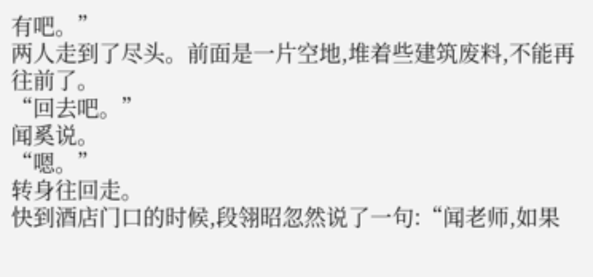有吧。”
两人走到了尽头。前面是一片空地,堆着些建筑废料,不能再往前了。
“回去吧。”
闻奚说。
“嗯。”
转身往回走。
快到酒店门口的时候,段翎昭忽然说了一句:“闻老师,如果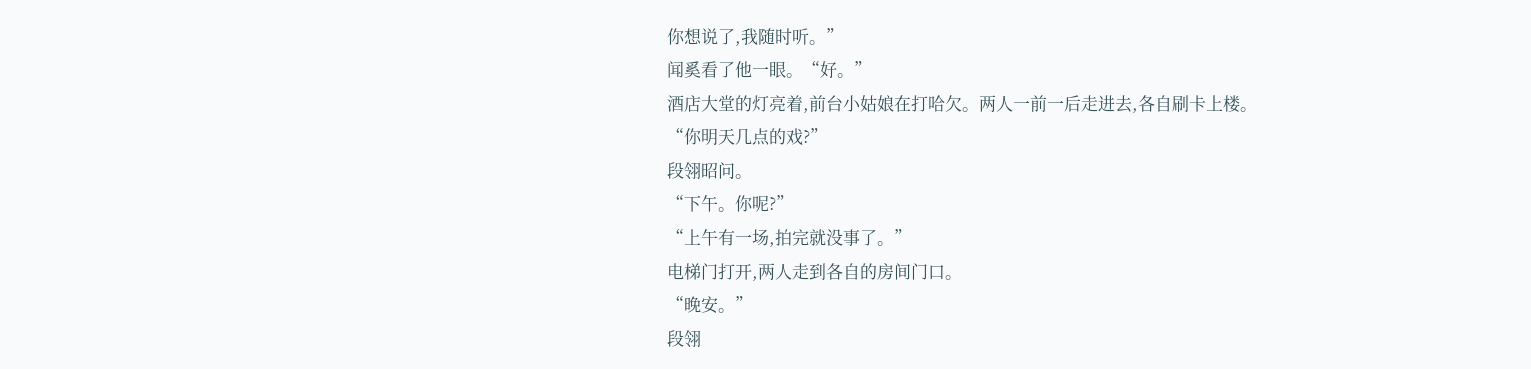你想说了,我随时听。”
闻奚看了他一眼。“好。”
酒店大堂的灯亮着,前台小姑娘在打哈欠。两人一前一后走进去,各自刷卡上楼。
“你明天几点的戏?”
段翎昭问。
“下午。你呢?”
“上午有一场,拍完就没事了。”
电梯门打开,两人走到各自的房间门口。
“晚安。”
段翎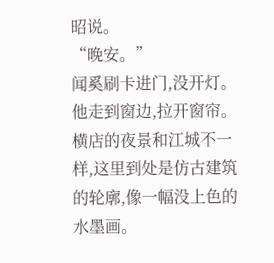昭说。
“晚安。”
闻奚刷卡进门,没开灯。
他走到窗边,拉开窗帘。横店的夜景和江城不一样,这里到处是仿古建筑的轮廓,像一幅没上色的水墨画。